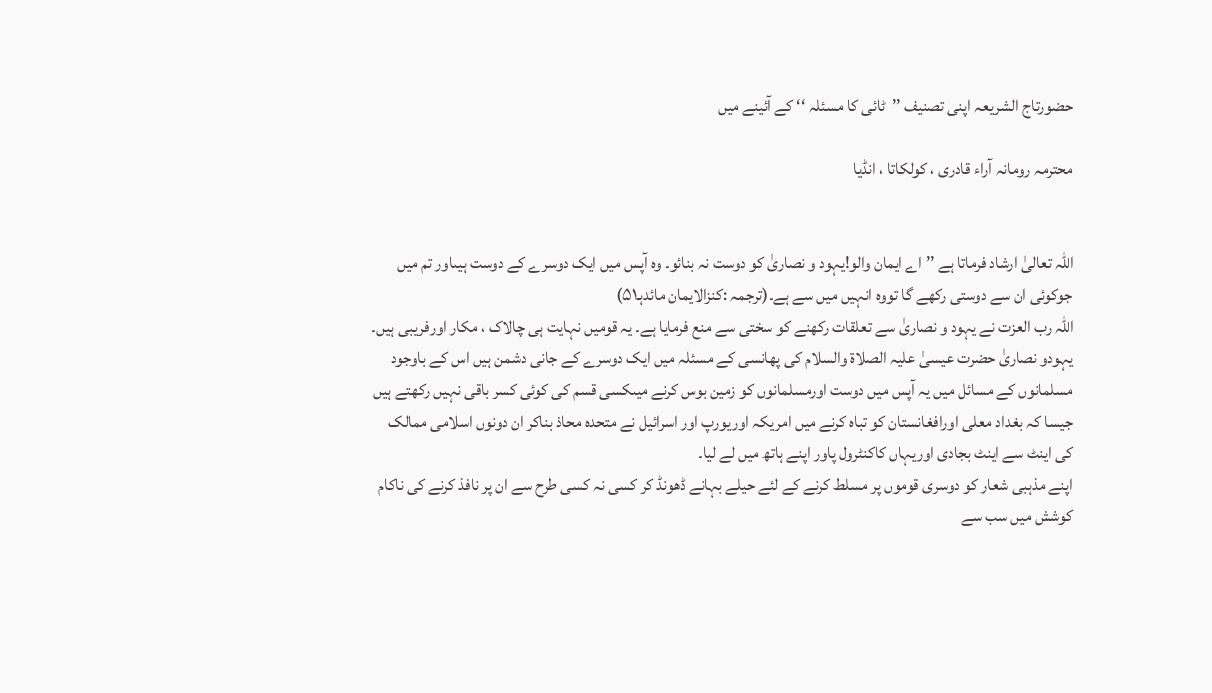حضورتاج الشریعہ اپنی تصنیف ’’ٹائی کا مسئلہ ‘‘ کے آئینے میں

محترمہ رومانہ آراء قادری ، کولکاتا ، انڈیا


اللہ تعالیٰ ارشاد فرماتا ہے ’’اے ایمان والو!یہود و نصاریٰ کو دوست نہ بنائو۔ وہ آپس میں ایک دوسرے کے دوست ہیںاور تم میں جوکوئی ان سے دوستی رکھے گا تووہ انہیں میں سے ہے۔(ترجمہ :کنزالایمان مائدہـ۵۱)
اللہ رب العزت نے یہود و نصاریٰ سے تعلقات رکھنے کو سختی سے منع فرمایا ہے۔ یہ قومیں نہایت ہی چالاک ، مکار اورفریبی ہیں۔ یہودو نصاریٰ حضرت عیسیٰ علیہ الصلاۃ والسلام کی پھانسی کے مسئلہ میں ایک دوسرے کے جانی دشمن ہیں اس کے باوجود مسلمانوں کے مسائل میں یہ آپس میں دوست اورمسلمانوں کو زمین بوس کرنے میںکسی قسم کی کوئی کسر باقی نہیں رکھتے ہیں جیسا کہ بغداد معلی اورافغانستان کو تباہ کرنے میں امریکہ اوریورپ اور اسرائیل نے متحدہ محاذ بناکر ان دونوں اسلامی ممالک کی اینٹ سے اینٹ بجادی اوریہاں کاکنٹرول پاور اپنے ہاتھ میں لے لیا۔
اپنے مذہبی شعار کو دوسری قوموں پر مسلط کرنے کے لئے حیلے بہانے ڈھونڈ کر کسی نہ کسی طرح سے ان پر نافذ کرنے کی ناکام کوشش میں سب سے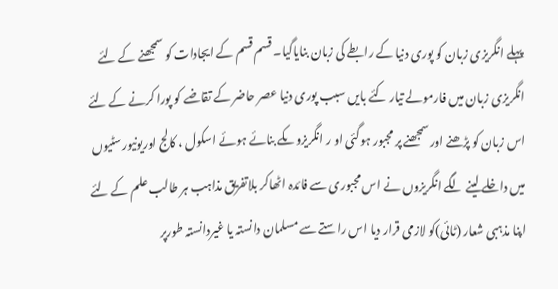پہلے انگریزی زبان کو پوری دنیا کے رابطے کی زبان بنایاگیا۔ قسم قسم کے ایجادات کو سمجھنے کے لئے انگریزی زبان میں فارمولے تیار کئے بایں سبب پوری دنیا عصر حاضر کے تقاضے کو پورا کرنے کے لئے اس زبان کو پڑھنے اورسمجھنے پر مجبور ہوگئی او ر انگریزوںکے بنائے ہوئے اسکول ، کالج اوریونیورسٹیوں میں داخلے لینے لگے انگریزوں نے اس مجبوری سے فائدہ اٹھاکر بلاتفریق مذاہب ہر طالب علم کے لئے اپنا مذہبی شعار (ٹائی)کو لازمی قرار دیا اس راستے سے مسلمان دانستہ یا غیردانستہ طورپر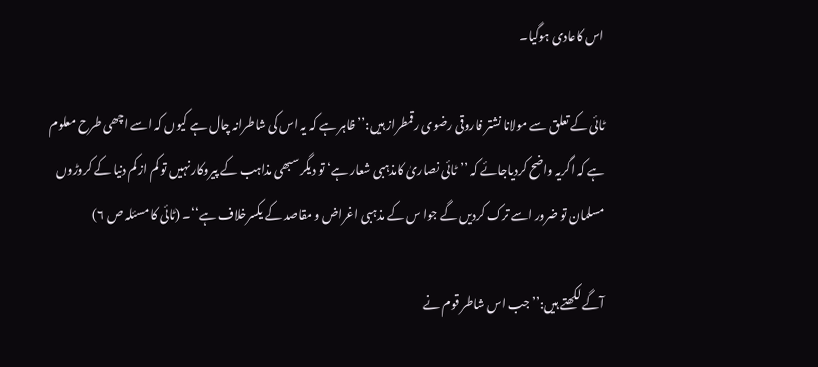اس کاعادی ہوگیا۔

ٹائی کے تعلق سے مولانا نشتر فاروقی رضوی رقمطراز ہیں:’’ظاہر ہے کہ یہ اس کی شاطرانہ چال ہے کیوں کہ اسے اچھی طرح معلوم ہے کہ اگریہ واضح کردیاجائے کہ ’’ٹائی نصاریٰ کامذہبی شعار ہے‘ تو دیگر سبھی مذاہب کے پیروکار نہیں تو کم از کم دنیا کے کروڑوں مسلمان تو ضرور اسے ترک کردیں گے جوا س کے مذہبی اغراض و مقاصد کے یکسرخلاف ہے‘‘۔ (ٹائی کا مسئلہ ص ۶)

آگے لکھتے ہیں:’’جب اس شاطر قوم نے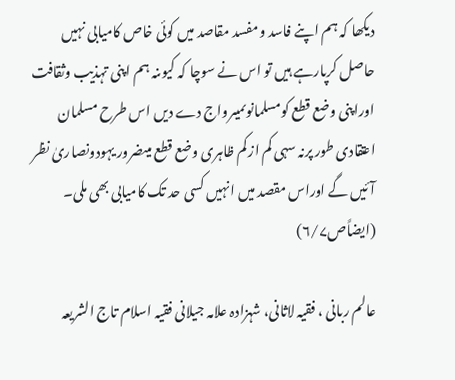دیکھا کہ ہم اپنے فاسد ومفسد مقاصد میں کوئی خاص کامیابی نہیں حاصل کرپارہے ہیں تو اس نے سوچا کہ کیوںنہ ہم اپنی تہذیب وثقافت اوراپنی وضع قطع کومسلمانوںمیںرواج دے دیں اس طرح مسلمان اعتقادی طور پرنہ سہی کم از کم ظاہری وضع قطع میںضرور یہودونصاریٰ نظر آ ئیں گے اوراس مقصد میں انہیں کسی حد تک کامیابی بھی ملی۔ (ایضاًص۶/۷)

عالم ربانی ، فقیہ لاثانی، شہزادہ علامہ جیلانی فقیہ اسلام تاج الشریعہ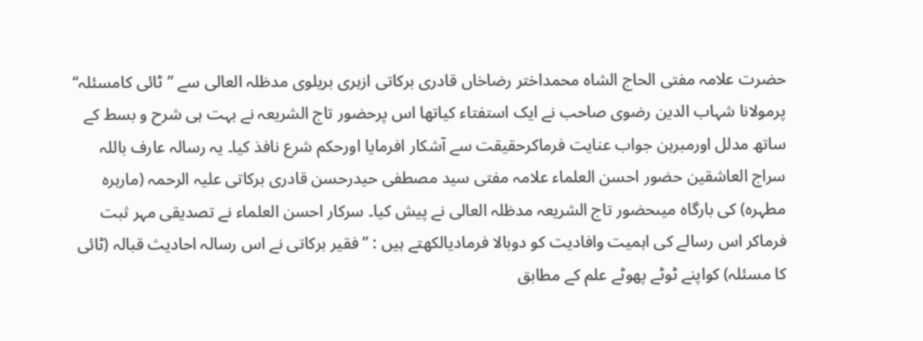حضرت علامہ مفتی الحاج الشاہ محمداختر رضاخاں قادری برکاتی ازہری بریلوی مدظلہ العالی سے ’’ٹائی کامسئلہ‘‘ پرمولانا شہاب الدین رضوی صاحب نے ایک استفتاء کیاتھا اس پرحضور تاج الشریعہ نے بہت ہی شرح و بسط کے ساتھ مدلل اورمبرہن جواب عنایت فرماکرحقیقت سے آشکار افرمایا اورحکم شرع نافذ کیا۔ یہ رسالہ عارف باللہ سراج العاشقین حضور احسن العلماء علامہ مفتی سید مصطفی حیدرحسن قادری برکاتی علیہ الرحمہ (مارہرہ مطہرہ) کی بارگاہ میںحضور تاج الشریعہ مدظلہ العالی نے پیش کیا۔ سرکار احسن العلماء نے تصدیقی مہر ثبت فرماکر اس رسالے کی اہمیت وافادیت کو دوبالا فرمادیالکھتے ہیں : ’’فقیر برکاتی نے اس رسالہ احادیث قبالہ (ٹائی کا مسئلہ) کواپنے ٹوٹے پھوٹے علم کے مطابق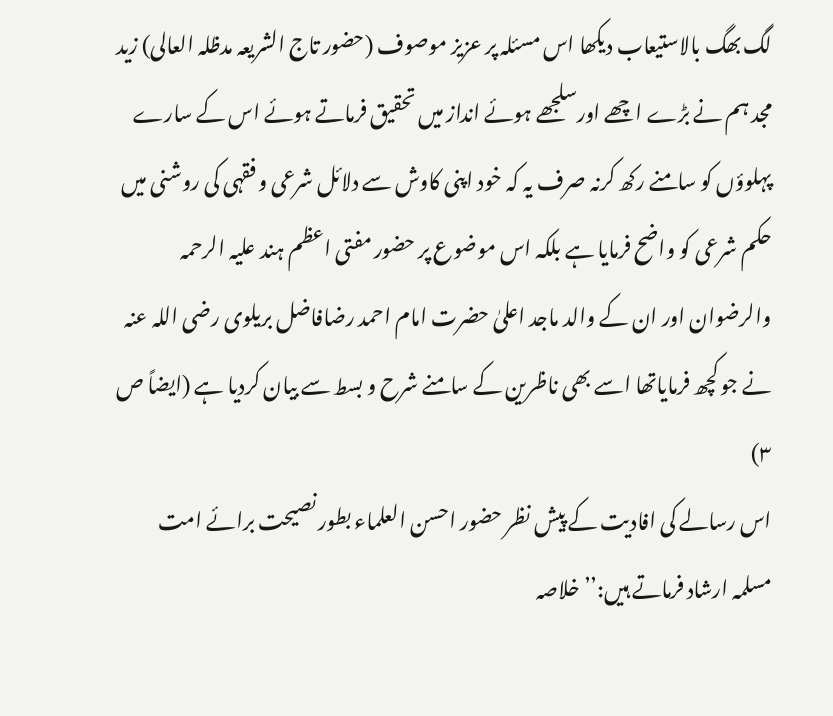لگ بھگ بالاستیعاب دیکھا اس مسئلہ پر عزیز موصوف (حضور تاج الشریعہ مدظلہ العالی) زید مجد ہم نے بڑے اچھے اورسلجھے ہوئے انداز میں تحقیق فرماتے ہوئے اس کے سارے پہلوؤں کو سامنے رکھ کرنہ صرف یہ کہ خود اپنی کاوش سے دلائل شرعی و فقہی کی روشنی میں حکم شرعی کو واضح فرمایا ہے بلکہ اس موضوع پر حضور مفتی اعظم ہند علیہ الرحمہ والرضوان اور ان کے والد ماجد اعلیٰ حضرت امام احمد رضافاضل بریلوی رضی اللہ عنہ نے جو کچھ فرمایاتھا اسے بھی ناظرین کے سامنے شرح و بسط سے بیان کردیا ہے (ایضاً ص ۳)
اس رسالے کی افادیت کے پیش نظر حضور احسن العلماء بطور نصیحت برائے امت مسلمہ ارشاد فرماتے ہیں:’’خلاصہ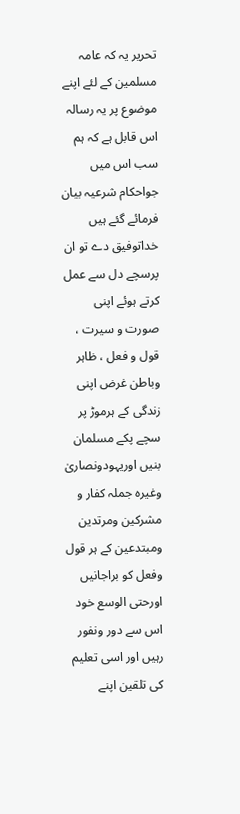تحریر یہ کہ عامہ مسلمین کے لئے اپنے موضوع پر یہ رسالہ اس قابل ہے کہ ہم سب اس میں جواحکام شرعیہ بیان فرمائے گئے ہیں خداتوفیق دے تو ان پرسچے دل سے عمل کرتے ہوئے اپنی صورت و سیرت ، قول و فعل ، ظاہر وباطن غرض اپنی زندگی کے ہرموڑ پر سچے پکے مسلمان بنیں اوریہودونصاریٰ وغیرہ جملہ کفار و مشرکین ومرتدین ومبتدعین کے ہر قول وفعل کو براجانیں اورحتی الوسع خود اس سے دور ونفور رہیں اور اسی تعلیم کی تلقین اپنے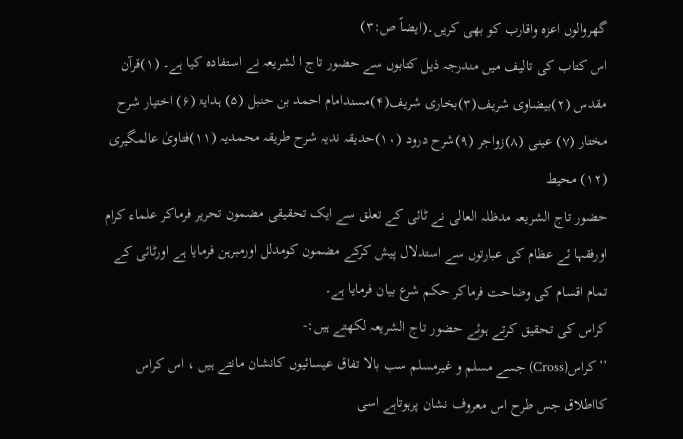گھروالوں اعزہ واقارب کو بھی کریں۔(ایضاً ص:۳)
اس کتاب کی تالیف میں مندرجہ ذیل کتابوں سے حضور تاج ا لشریعہ نے استفادہ کیا ہے۔ (۱)قرآن مقدس (۲)بیضاوی شریف(۳)بخاری شریف(۴)مسندامام احمد بن حنبل (۵) ہدایۃ (۶) اختیار شرح مختار (۷) عینی (۸)زواجر (۹)شرح درود (۱۰)حدیقہ ندیہ شرح طریقہ محمدیہ (۱۱)فتاویٰ عالمگیری (۱۲) محیط
حضور تاج الشریعہ مدظلہ العالی نے ٹائی کے تعلق سے ایک تحقیقی مضمون تحریر فرماکر علماء کرام اورفقہا ئے عظام کی عبارتوں سے استدلال پیش کرکے مضمون کومدلل اورمبرہن فرمایا ہے اورٹائی کے تمام اقسام کی وضاحت فرماکر حکم شرع بیان فرمایا ہے۔
کراس کی تحقیق کرتے ہوئے حضور تاج الشریعہ لکھتے ہیں:-
’’کراس(Cross) جسے مسلم و غیرمسلم سب بالا تفاق عیسائیوں کانشان مانتے ہیں ، اس کراس کااطلاق جس طرح اس معروف نشان پرہوتاہے اسی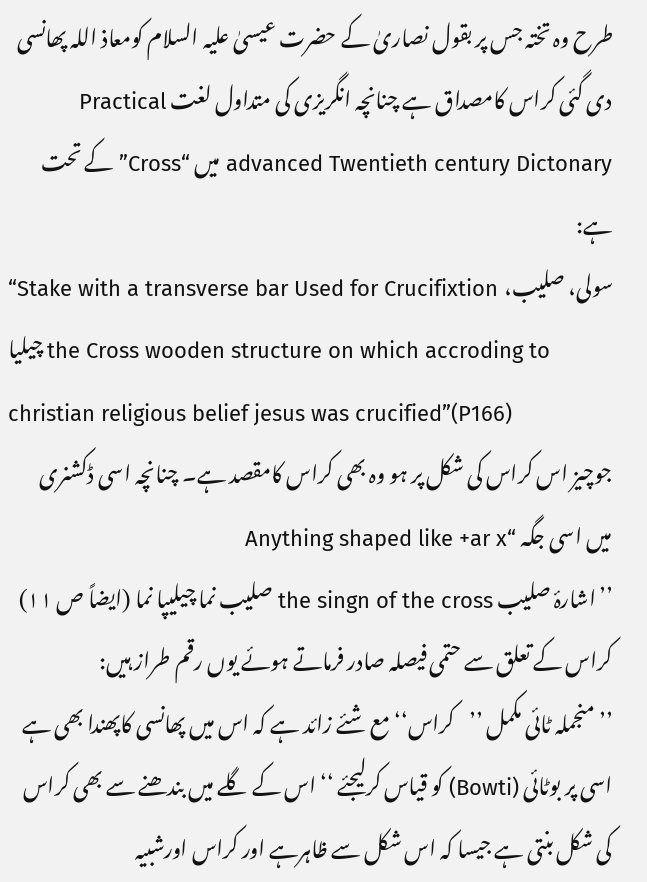طرح وہ تختہ جس پر بقول نصاریٰ کے حضرت عیسیٰ علیہ السلام کومعاذ اللہ پھانسی دی گئی کراس کامصداق ہے چنانچہ انگریزی کی متداول لغت Practical advanced Twentieth century Dictonary میں “Cross” کے تحت ہے:
“Stake with a transverse bar Used for Crucifixtion سولی، صلیب، چیلیا the Cross wooden structure on which accroding to christian religious belief jesus was crucified”(P166)
جوچیز اس کراس کی شکل پر ہو وہ بھی کراس کامقصد ہے۔ چنانچہ اسی ڈکشنری میں اسی جگہ “Anything shaped like +ar x
’’اشارۂ صلیب the singn of the cross صلیب نما چیلیپا نما (ایضاً ص ۱۱)
کراس کے تعلق سے حتمی فیصلہ صادر فرماتے ہوئے یوں رقم طراز ہیں:
’’منجملہ ٹائی مکمل ’’کراس‘‘ مع شئے زائد ہے کہ اس میں پھانسی کاپھندا بھی ہے اسی پر بوٹائی (Bowti) کو قیاس کرلیجئے ‘‘ اس کے گلے میں بندھنے سے بھی کراس کی شکل بنتی ہے جیسا کہ اس شکل سے ظاہرہے اور کراس اورشبیہ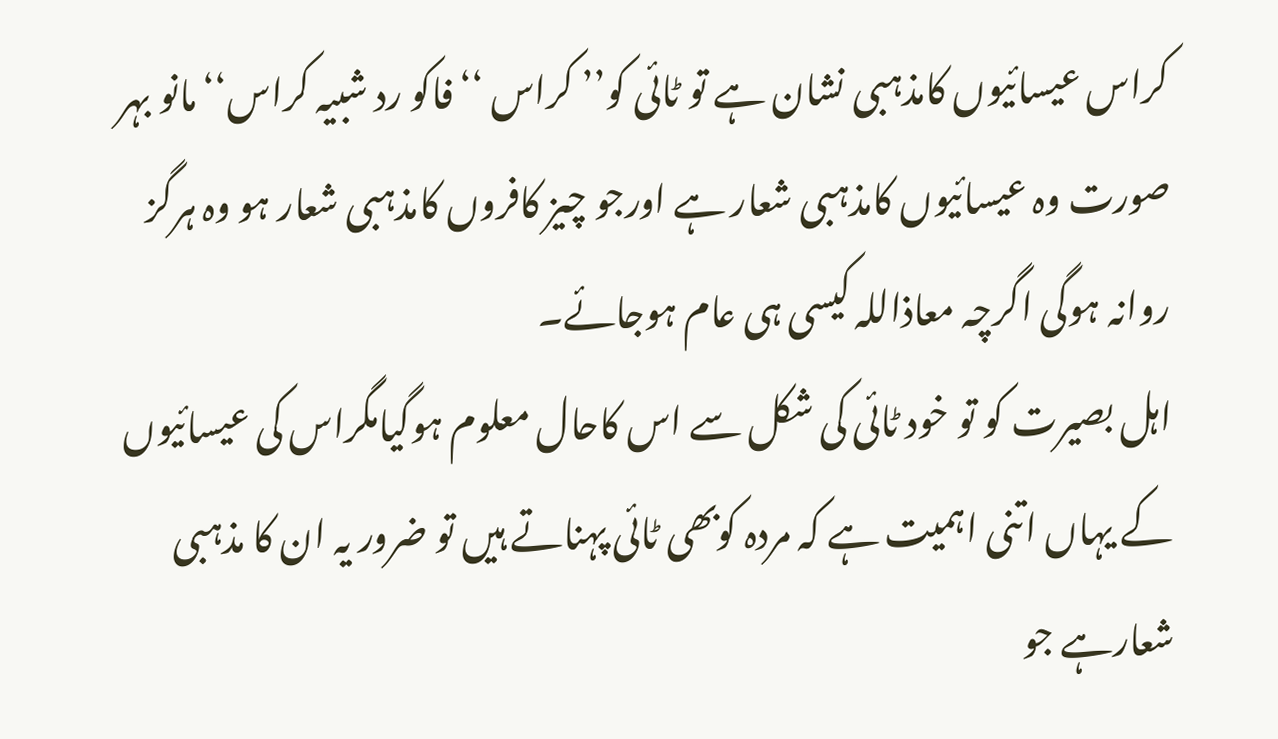کراس عیسائیوں کامذہبی نشان ہے تو ٹائی کو’’ کراس ‘‘فاکو رد شبیہ کراس‘‘مانو بہر صورت وہ عیسائیوں کامذہبی شعار ہے اورجو چیز کافروں کامذہبی شعار ہو وہ ہرگز روانہ ہوگی اگرچہ معاذاللہ کیسی ہی عام ہوجائے۔
اہل بصیرت کو تو خود ٹائی کی شکل سے اس کاحال معلوم ہوگیامگراس کی عیسائیوں کے یہاں اتنی اہمیت ہے کہ مردہ کوبھی ٹائی پہناتے ہیں تو ضرور یہ ان کا مذہبی شعارہے جو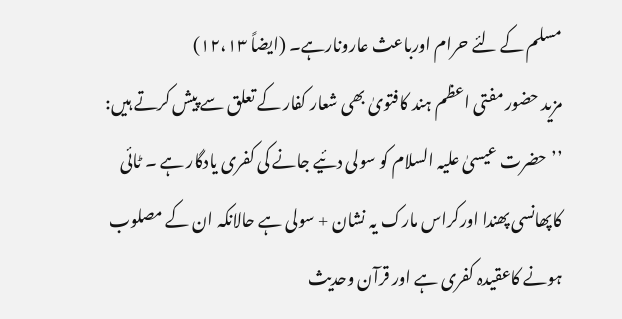مسلم کے لئے حرام اورباعث عارونارہے۔ (ایضاً ۱۲،۱۳)
مزید حضور مفتی اعظم ہند کافتویٰ بھی شعار کفار کے تعلق سے پیش کرتے ہیں:
’’حضرت عیسیٰ علیہ السلام کو سولی دئیے جانے کی کفری یادگار ہے ۔ ٹائی کاپھانسی پھندا اورکراس مارک یہ نشان + سولی ہے حالانکہ ان کے مصلوب ہونے کاعقیدہ کفری ہے اور قرآن وحدیث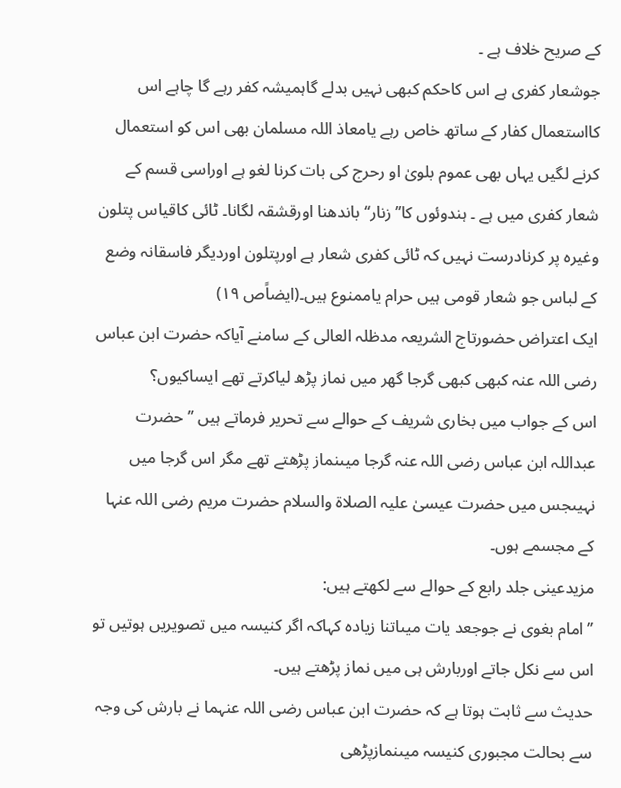کے صریح خلاف ہے ۔
جوشعار کفری ہے اس کاحکم کبھی نہیں بدلے گاہمیشہ کفر رہے گا چاہے اس کااستعمال کفار کے ساتھ خاص رہے یامعاذ اللہ مسلمان بھی اس کو استعمال کرنے لگیں یہاں بھی عموم بلویٰ او رحرج کی بات کرنا لغو ہے اوراسی قسم کے شعار کفری میں ہے ۔ ہندوئوں کا’’زنار‘‘ باندھنا اورقشقہ لگانا۔ ٹائی کاقیاس پتلون وغیرہ پر کرنادرست نہیں کہ ٹائی کفری شعار ہے اورپتلون اوردیگر فاسقانہ وضع کے لباس جو شعار قومی ہیں حرام یاممنوع ہیں۔(ایضاًص ۱۹)
ایک اعتراض حضورتاج الشریعہ مدظلہ العالی کے سامنے آیاکہ حضرت ابن عباس رضی اللہ عنہ کبھی کبھی گرجا گھر میں نماز پڑھ لیاکرتے تھے ایساکیوں؟
اس کے جواب میں بخاری شریف کے حوالے سے تحریر فرماتے ہیں ’’حضرت عبداللہ ابن عباس رضی اللہ عنہ گرجا میںنماز پڑھتے تھے مگر اس گرجا میں نہیںجس میں حضرت عیسیٰ علیہ الصلاۃ والسلام حضرت مریم رضی اللہ عنہا کے مجسمے ہوں۔
مزیدعینی جلد رابع کے حوالے سے لکھتے ہیں:
’’امام بغوی نے جوجعد یات میںاتنا زیادہ کہاکہ اگر کنیسہ میں تصویریں ہوتیں تو اس سے نکل جاتے اوربارش ہی میں نماز پڑھتے ہیں۔
حدیث سے ثابت ہوتا ہے کہ حضرت ابن عباس رضی اللہ عنہما نے بارش کی وجہ سے بحالت مجبوری کنیسہ میںنمازپڑھی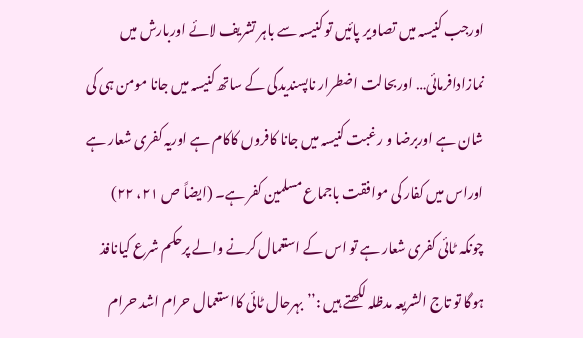اورجب کنیسہ میں تصاویر پائیں تو کنیسہ سے باہر تشریف لائے اوربارش میں نمازادافرمائی… اوربحالت اضطرار ناپسندیدگی کے ساتھ کنیسہ میں جانا مومن ہی کی شان ہے اوربرضا و رغبت کنیسہ میں جانا کافروں کاکام ہے اوریہ کفری شعار ہے اوراس میں کفار کی موافقت باجماع مسلمین کفر ہے۔ (ایضاً ص ۲۱، ۲۲)
چونکہ ٹائی کفری شعار ہے تو اس کے استعمال کرنے والے پرحکم شرع کیانافذ ہوگا تو تاج الشریعہ مدظلہ لکھتے ہیں :’’بہرحال ٹائی کااستعمال حرام اشد حرام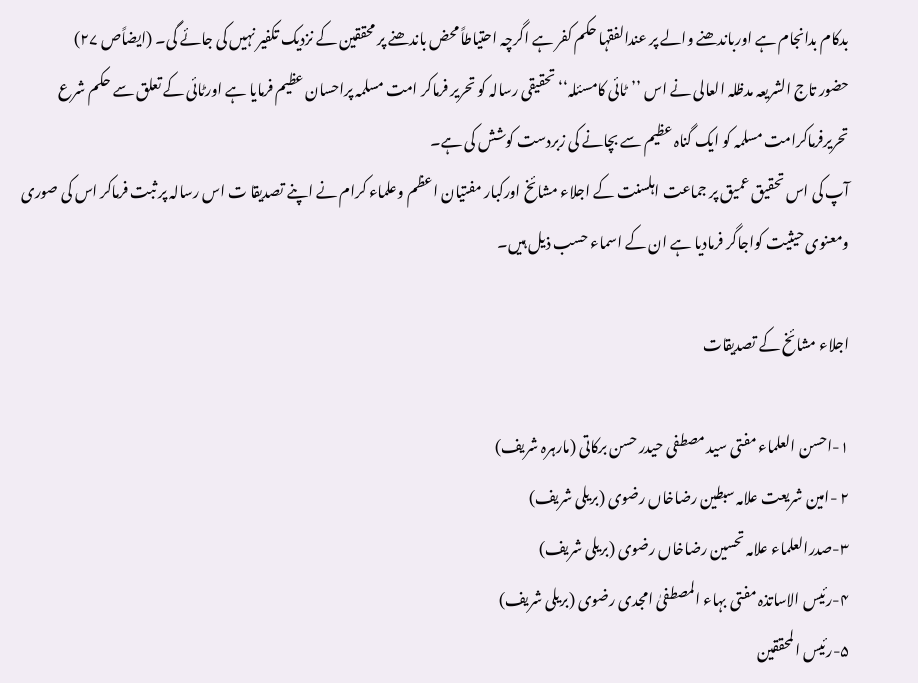بدکام بدانجام ہے اورباندھنے والے پر عندالفقہا حکم کفر ہے اگرچہ احتیاطاً محض باندھنے پر محققین کے نزدیک تکفیر نہیں کی جائے گی۔ (ایضاًص ۲۷)
حضور تاج الشریعہ مدظلہ العالی نے اس ’’ٹائی کامسئلہ‘‘ تحقیقی رسالہ کو تحریر فرماکر امت مسلمہ پراحسان عظیم فرمایا ہے اورٹائی کے تعلق سے حکم شرع تحریرفرماکرامت مسلمہ کو ایک گناہ عظیم سے بچانے کی زبردست کوشش کی ہے۔
آپ کی اس تحقیق عمیق پر جماعت اہلسنت کے اجلاء مشائخ اورکبار مفتیان اعظم وعلماء کرام نے اپنے تصدیقا ت اس رسالہ پر ثبت فرماکر اس کی صوری ومعنوی حیثیت کواجاگر فرمادیا ہے ان کے اسماء حسب ذیل ہیں۔

اجلاء مشائخ کے تصدیقات

۱-احسن العلماء مفتی سید مصطفی حیدر حسن برکاتی (مارہرہ شریف)
۲ -امین شریعت علامہ سبطین رضاخاں رضوی (بریلی شریف)
۳-صدرالعلماء علامہ تحسین رضاخاں رضوی (بریلی شریف)
۴-رئیس الاساتذہ مفتی بہاء المصطفیٰ امجدی رضوی (بریلی شریف)
۵-رئیس المحققین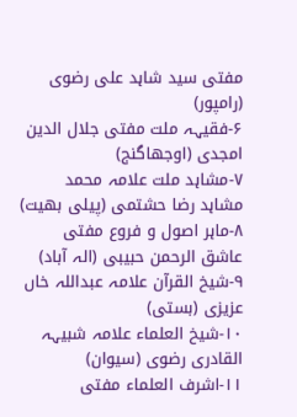مفتی سید شاہد علی رضوی (رامپور)
۶-فقیہہ ملت مفتی جلال الدین امجدی (اوجھاگنج)
۷-مشاہد ملت علامہ محمد مشاہد رضا حشتمی (پیلی بھیت)
۸-ماہر اصول و فروع مفتی عاشق الرحمن حبیبی (الہ آباد)
۹-شیخ القرآن علامہ عبداللہ خاں عزیزی (بستی)
۱۰-شیخ العلماء علامہ شبیہہ القادری رضوی (سیوان)
۱۱-اشرف العلماء مفتی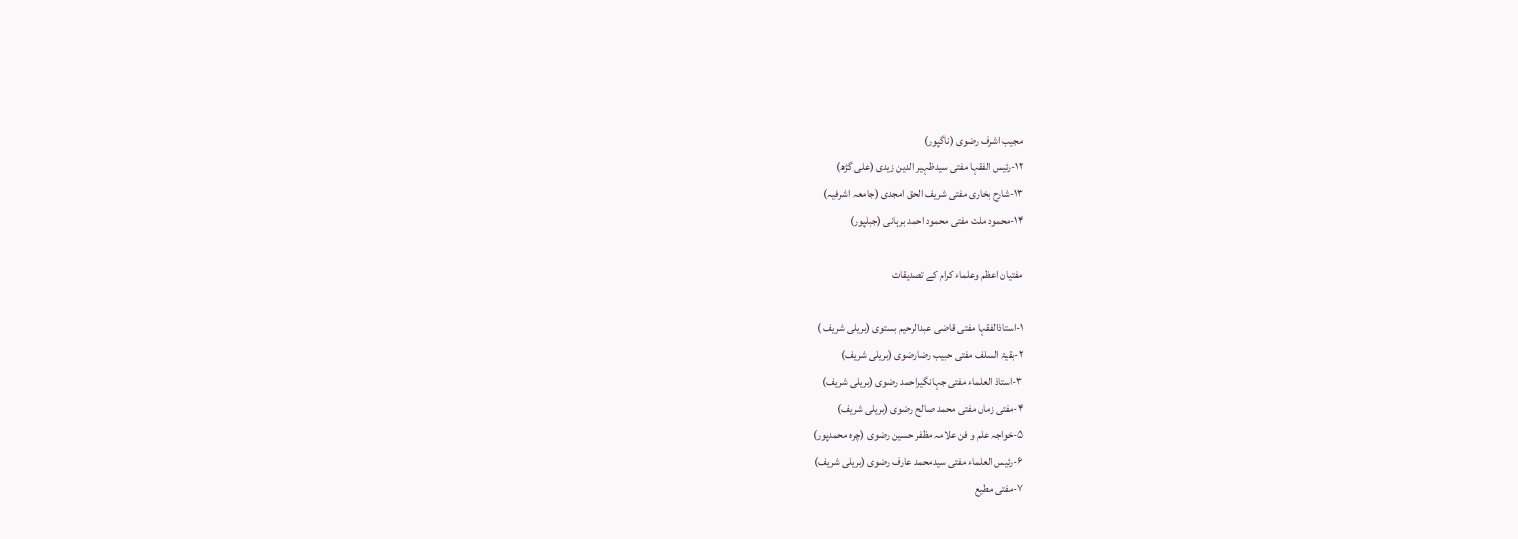مجیب اشرف رضوی (ناگپور)
۱۲-رئیس الفقہا مفتی سیدظہیر الدین زیدی (علی گڑھ)
۱۳-شارح بخاری مفتی شریف الحق امجدی (جامعہ اشرفیہ)
۱۴-محمود ملت مفتی محمود احمد برہانی (جبلپور)

مفتیان اعظم وعلماء کرام کے تصدیقات

۱-استاذالفقہا مفتی قاضی عبدالرحیم بستوی (بریلی شریف )
۲-بقیۃ السلف مفتی حبیب رضارضوی (بریلی شریف)
۳-استاذ العلماء مفتی جہانگیراحمد رضوی (بریلی شریف)
۴-مفتی زماں مفتی محمد صالح رضوی (بریلی شریف)
۵-خواجہ علم و فن علامہ مظفر حسین رضوی (چرہ محمدپور)
۶-رئیس العلماء مفتی سیدمحمد عارف رضوی (بریلی شریف)
۷-مفتی مطیع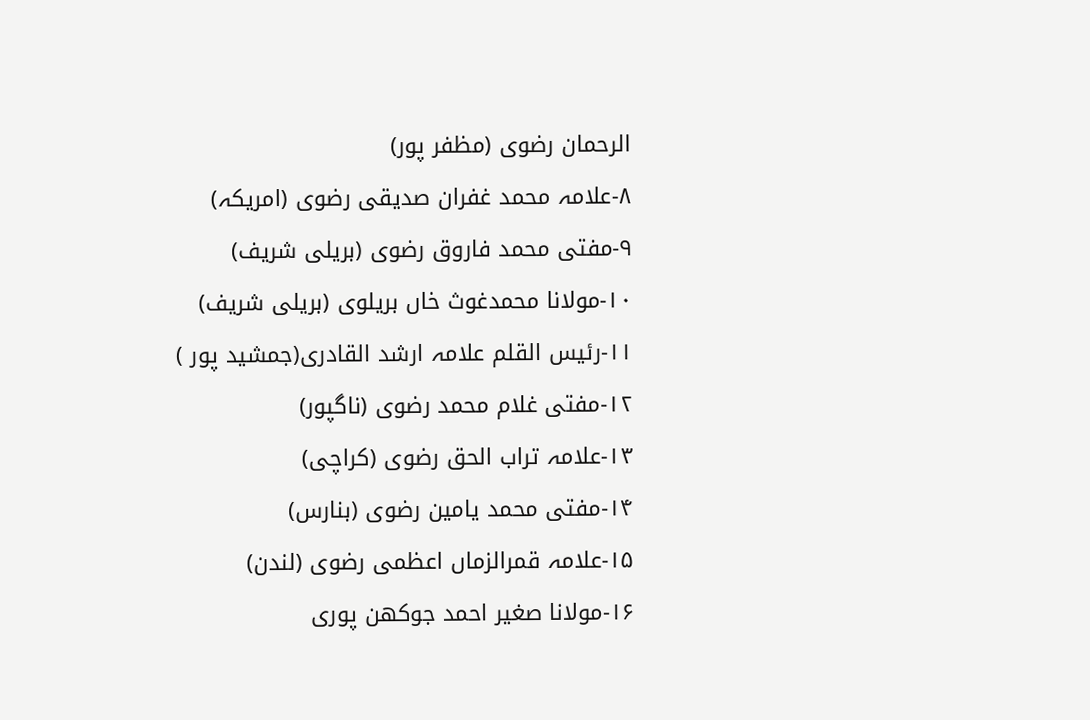الرحمان رضوی (مظفر پور)
۸-علامہ محمد غفران صدیقی رضوی (امریکہ)
۹-مفتی محمد فاروق رضوی (بریلی شریف)
۱۰-مولانا محمدغوث خاں بریلوی (بریلی شریف)
۱۱-رئیس القلم علامہ ارشد القادری(جمشید پور )
۱۲-مفتی غلام محمد رضوی (ناگپور)
۱۳-علامہ تراب الحق رضوی (کراچی)
۱۴-مفتی محمد یامین رضوی (بنارس)
۱۵-علامہ قمرالزماں اعظمی رضوی (لندن)
۱۶-مولانا صغیر احمد جوکھن پوری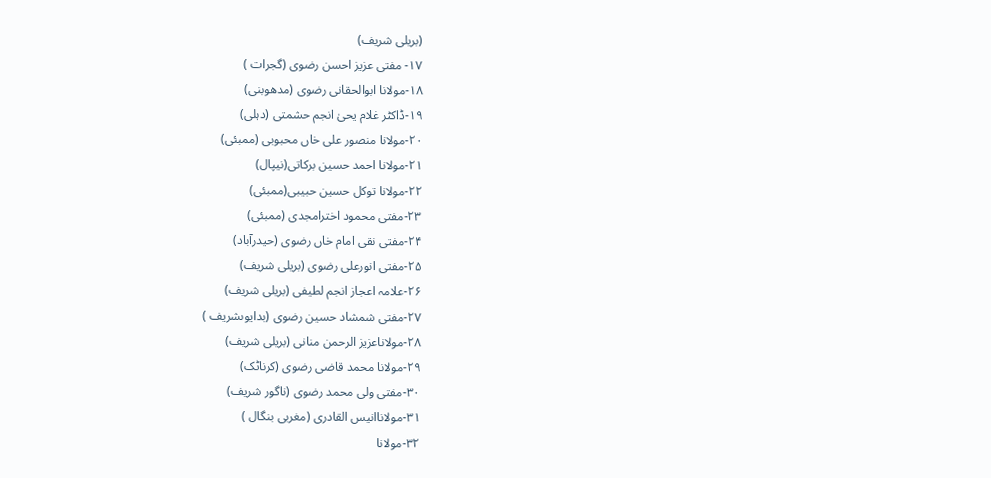(بریلی شریف)
۱۷- مفتی عزیز احسن رضوی (گجرات )
۱۸-مولانا ابوالحقانی رضوی (مدھوبنی)
۱۹-ڈاکٹر غلام یحیٰ انجم حشمتی (دہلی)
۲۰-مولانا منصور علی خاں محبوبی (ممبئی)
۲۱-مولانا احمد حسین برکاتی(نیپال)
۲۲-مولانا توکل حسین حبیبی(ممبئی)
۲۳-مفتی محمود اخترامجدی (ممبئی)
۲۴-مفتی نقی امام خاں رضوی (حیدرآباد)
۲۵-مفتی انورعلی رضوی (بریلی شریف)
۲۶-علامہ اعجاز انجم لطیفی (بریلی شریف)
۲۷-مفتی شمشاد حسین رضوی (بدایوںشریف )
۲۸-مولاناعزیز الرحمن منانی (بریلی شریف)
۲۹-مولانا محمد قاضی رضوی (کرناٹک)
۳۰-مفتی ولی محمد رضوی (ناگور شریف)
۳۱-مولاناانیس القادری (مغربی بنگال )
۳۲-مولانا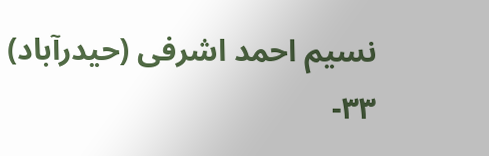نسیم احمد اشرفی (حیدرآباد)
۳۳-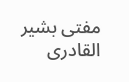مفتی بشیر القادری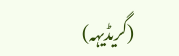(گریڈیہہ)